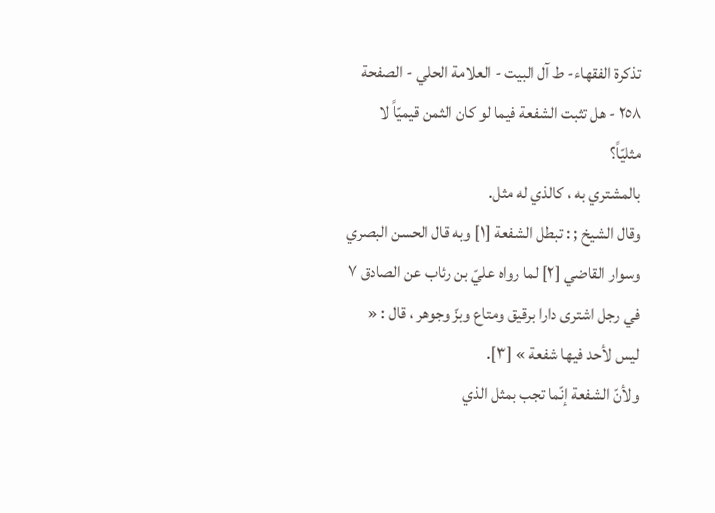تذكرة الفقهاء- ط آل البيت - العلامة الحلي - الصفحة ٢٥٨ - هل تثبت الشفعة فيما لو كان الثمن قيميّاً لا مثليّاً؟
بالمشتري به ، كالذي له مثل.
وقال الشيخ ; : تبطل الشفعة [١] وبه قال الحسن البصري وسوار القاضي [٢] لما رواه عليّ بن رئاب عن الصادق ٧ في رجل اشترى دارا برقيق ومتاع وبزّ وجوهر ، قال : « ليس لأحد فيها شفعة » [٣].
ولأنّ الشفعة إنّما تجب بمثل الذي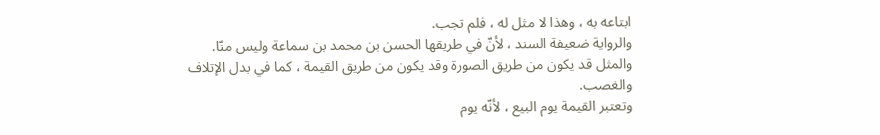ابتاعه به ، وهذا لا مثل له ، فلم تجب.
والرواية ضعيفة السند ، لأنّ في طريقها الحسن بن محمد بن سماعة وليس منّا.
والمثل قد يكون من طريق الصورة وقد يكون من طريق القيمة ، كما في بدل الإتلاف والغصب.
وتعتبر القيمة يوم البيع ، لأنّه يوم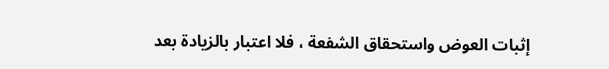إثبات العوض واستحقاق الشفعة ، فلا اعتبار بالزيادة بعد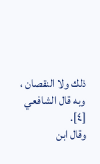ذلك ولا النقصان ، وبه قال الشافعي [٤].
وقال ابن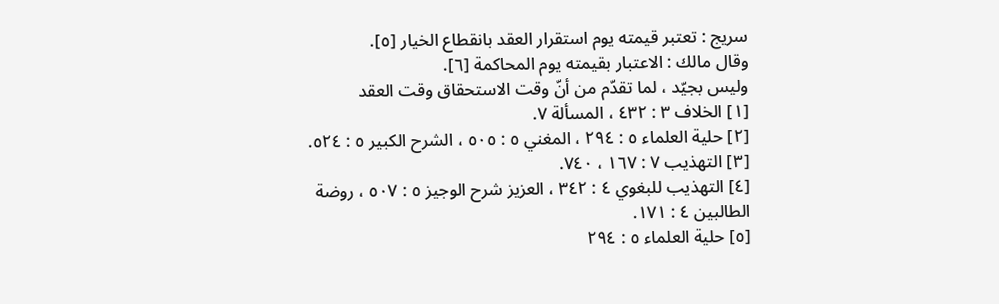سريج : تعتبر قيمته يوم استقرار العقد بانقطاع الخيار [٥].
وقال مالك : الاعتبار بقيمته يوم المحاكمة [٦].
وليس بجيّد ، لما تقدّم من أنّ وقت الاستحقاق وقت العقد
[١] الخلاف ٣ : ٤٣٢ ، المسألة ٧.
[٢] حلية العلماء ٥ : ٢٩٤ ، المغني ٥ : ٥٠٥ ، الشرح الكبير ٥ : ٥٢٤.
[٣] التهذيب ٧ : ١٦٧ ، ٧٤٠.
[٤] التهذيب للبغوي ٤ : ٣٤٢ ، العزيز شرح الوجيز ٥ : ٥٠٧ ، روضة الطالبين ٤ : ١٧١.
[٥] حلية العلماء ٥ : ٢٩٤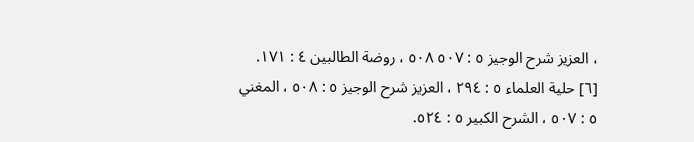، العزيز شرح الوجيز ٥ : ٥٠٧ ٥٠٨ ، روضة الطالبين ٤ : ١٧١.
[٦] حلية العلماء ٥ : ٢٩٤ ، العزيز شرح الوجيز ٥ : ٥٠٨ ، المغني ٥ : ٥٠٧ ، الشرح الكبير ٥ : ٥٢٤.